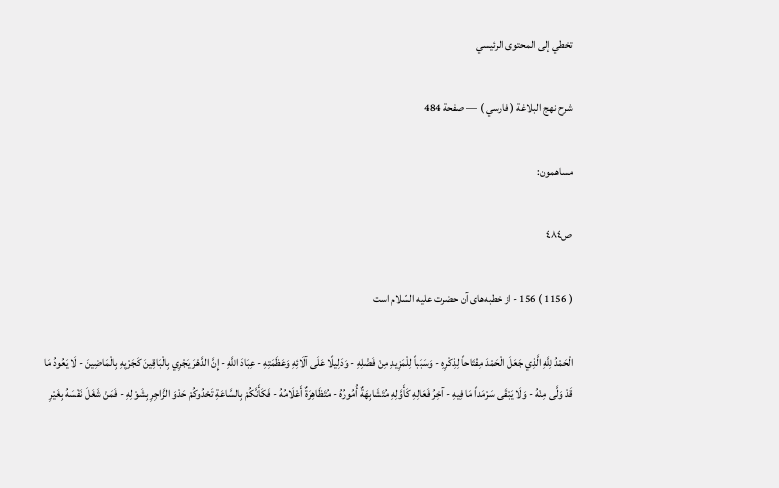تخطي إلى المحتوى الرئيسي

شرح نهج البلاغة ( فارسي ) — صفحة 484

مساهمون:

ص٤٨٤

( 1156 ) 156 - از خطبه‌هاى آن حضرت عليه السّلام است

الْحَمْدُ لِلَّهِ الَّذِي جَعَلَ الْحَمْدَ مِفْتَاحاً لِذِكْرِهِ - وَسَبَباً لِلْمَزِيدِ مِنْ فَضْلِهِ - وَدَلِيلًا عَلَى آلَائِهِ وَعَظَمَتِهِ - عِبَادَ اللَّهِ - إِنَّ الدَّهْرَ يَجْرِي بِالْبَاقِينَ كَجَرْيِهِ بِالْمَاضِينَ - لَا يَعُودُ مَا قَدْ وَلَّى مِنْهُ - وَلَا يَبْقَى سَرْمَداً مَا فِيهِ - آخِرُ فَعَالِهِ كَأَوَّلِهِ مُتَشَابِهَةٌ أُمُورُهُ - مُتَظَاهِرَةٌ أَعْلَامُهُ - فَكَأَنَّكُمْ بِالسَّاعَةِ تَحْدُوكُمْ حَدْوَ الزَّاجِرِ بِشَوْلِهِ - فَمَنْ شَغَلَ نَفْسَهُ بِغَيْرِ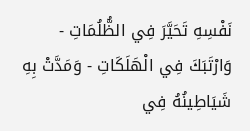نَفْسِهِ تَحَيَّرَ فِي الظُّلُمَاتِ - وَارْتَبَكَ فِي الْهَلَكَاتِ - وَمَدَّتْ بِهِ شَيَاطِينُهُ فِي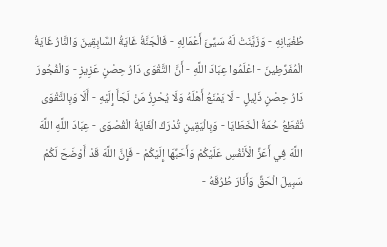طُغْيَانِهِ - وَزَيَّنَتْ لَهُ سَيِّئَ أَعْمَالِهِ - فَالْجَنَّةُ غَايَةُ السَّابِقِينَ وَالنَّارُ غَايَةُ الْمُفَرِّطِينَ - اعْلَمُوا عِبَادَ اللَّهِ - أَنَّ التَّقْوَى دَارُ حِصْنٍ عَزِيزٍ - وَالْفُجُورَ دَارُ حِصْنٍ ذَلِيلٍ - لَا يَمْنَعُ أَهْلَهُ وَلَا يُحْرِزُ مَنْ لَجَأَ إِلَيْهِ - أَلَا وَبِالتَّقْوَى تُقْطَعُ حُمَةُ الْخَطَايَا - وَبِالْيَقِينِ تُدْرَكُ الْغَايَةُ الْقُصْوَى - عِبَادَ اللَّهِ اللَّهَ اللَّهَ فِي أَعَزِّ الْأَنْفُسِ عَلَيْكُمْ وَأَحَبِّهَا إِلَيْكُمْ - فَإِنَّ اللَّهَ قَدْ أَوْضَحَ لَكُمْ سَبِيلَ الْحَقِّ وَأَنَارَ طُرُقَهُ -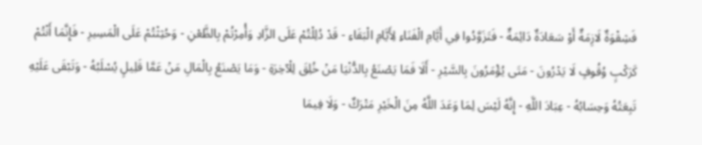فَشِقْوَةٌ لَازِمَةٌ أَوْ سَعَادَةٌ دَائِمَةٌ - فَتَزَوَّدُوا فِي أَيَّامِ الْفَنَاءِ لِأَيَّامِ الْبَقَاءِ - قَدْ دُلِلْتُمْ عَلَى الزَّادِ وَأُمِرْتُمْ بِالظَّعْنِ - وَحُثِثْتُمْ عَلَى الْمَسِيرِ - فَإِنَّمَا أَنْتُمْ كَرَكْبٍ وُقُوفٍ لَا يَدْرُونَ - مَتَى يُؤْمَرُونَ بِالسَّيْرِ - أَلَا فَمَا يَصْنَعُ بِالدُّنْيَا مَنْ خُلِقَ لِلْآخِرَةِ - وَمَا يَصْنَعُ بِالْمَالِ مَنْ عَمَّا قَلِيلٍ يُسْلَبُهُ - وَتَبْقَى عَلَيْهِ تَبِعَتُهُ وَحِسَابُهُ - عِبَادَ اللَّهِ - إِنَّهُ لَيْسَ لِمَا وَعَدَ اللَّهُ مِنَ الْخَيْرِ مَتْرَكٌ - وَلَا فِيمَا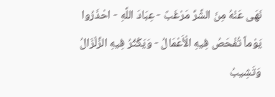نَهَى عَنْهُ مِنَ الشَّرِّ مَرْغَبٌ - عِبَادَ اللَّهِ - احْذَرُوا يَوْماً تُفْحَصُ فِيهِ الْأَعْمَالُ - وَيَكْثُرُ فِيهِ الزِّلْزَالُ وَتَشِيبُ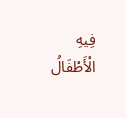فِيهِ الْأَطْفَالُ